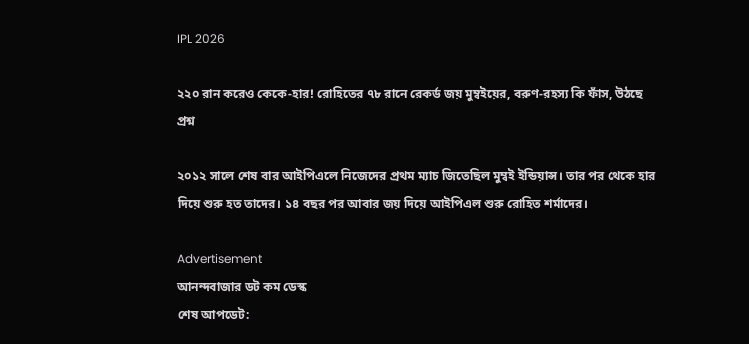IPL 2026

২২০ রান করেও কেকে-হার! রোহিতের ৭৮ রানে রেকর্ড জয় মুম্বইয়ের, বরুণ-রহস‍্য কি ফাঁস, উঠছে প্রশ্ন

২০১২ সালে শেষ বার আইপিএলে নিজেদের প্রথম ম্যাচ জিতেছিল মুম্বই ইন্ডিয়ান্স। তার পর থেকে হার দিয়ে শুরু হত তাদের। ১৪ বছর পর আবার জয় দিয়ে আইপিএল শুরু রোহিত শর্মাদের।

Advertisement
আনন্দবাজার ডট কম ডেস্ক
শেষ আপডেট: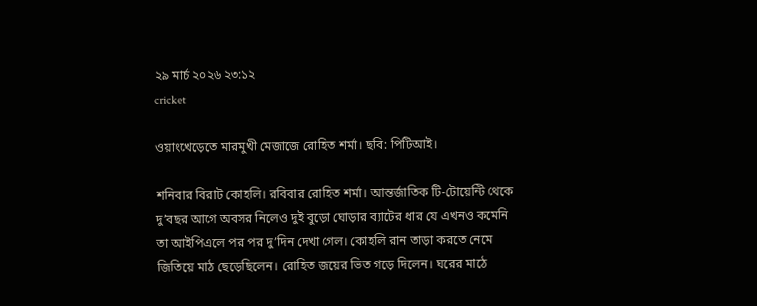২৯ মার্চ ২০২৬ ২৩:১২
cricket

ওয়াংখেড়েতে মারমুখী মেজাজে রোহিত শর্মা। ছবি: পিটিআই।

শনিবার বিরাট কোহলি। রবিবার রোহিত শর্মা। আন্তর্জাতিক টি-টোয়েন্টি থেকে দু’বছর আগে অবসর নিলেও দুই বুড়ো ঘোড়ার ব্যাটের ধার যে এখনও কমেনি তা আইপিএলে পর পর দু’দিন দেখা গেল। কোহলি রান তাড়া করতে নেমে জিতিয়ে মাঠ ছেড়েছিলেন। রোহিত জয়ের ভিত গড়ে দিলেন। ঘরের মাঠে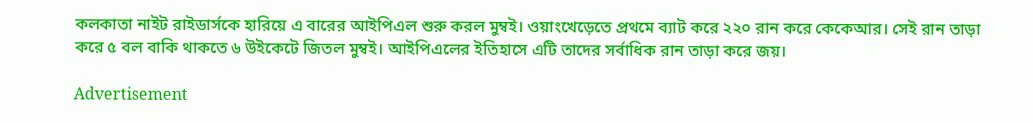কলকাতা নাইট রাইডার্সকে হারিয়ে এ বারের আইপিএল শুরু করল মুম্বই। ওয়াংখেড়েতে প্রথমে ব্যাট করে ২২০ রান করে কেকেআর। সেই রান তাড়া করে ৫ বল বাকি থাকতে ৬ উইকেটে জিতল মুম্বই। আইপিএলের ইতিহাসে এটি তাদের সর্বাধিক রান তাড়া করে জয়।

Advertisement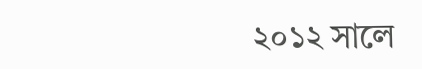২০১২ সালে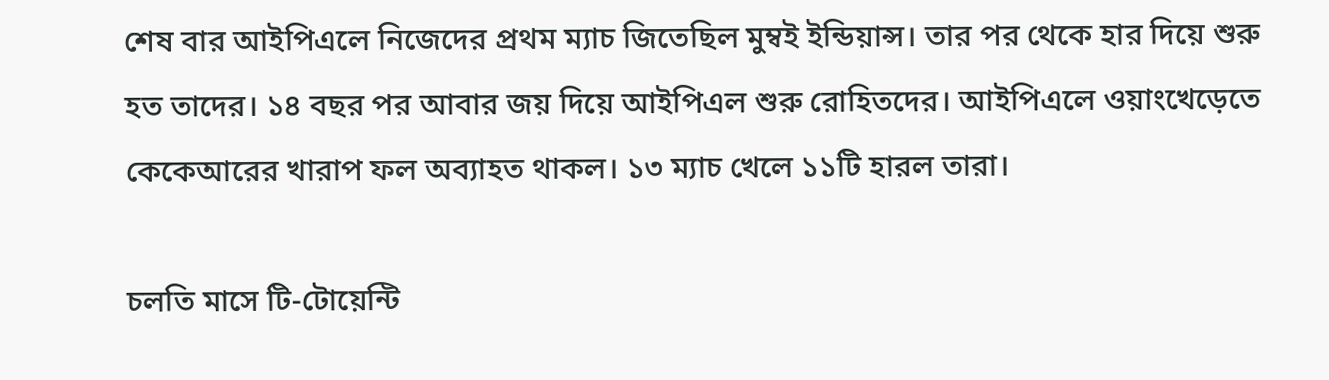শেষ বার আইপিএলে নিজেদের প্রথম ম্যাচ জিতেছিল মুম্বই ইন্ডিয়ান্স। তার পর থেকে হার দিয়ে শুরু হত তাদের। ১৪ বছর পর আবার জয় দিয়ে আইপিএল শুরু রোহিতদের। আইপিএলে ওয়াংখেড়েতে কেকেআরের খারাপ ফল অব্যাহত থাকল। ১৩ ম্যাচ খেলে ১১টি হারল তারা।

চলতি মাসে টি-টোয়েন্টি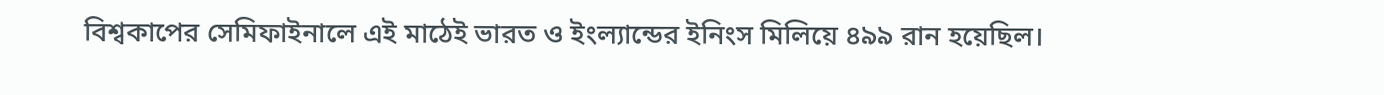বিশ্বকাপের সেমিফাইনালে এই মাঠেই ভারত ও ইংল্যান্ডের ইনিংস মিলিয়ে ৪৯৯ রান হয়েছিল।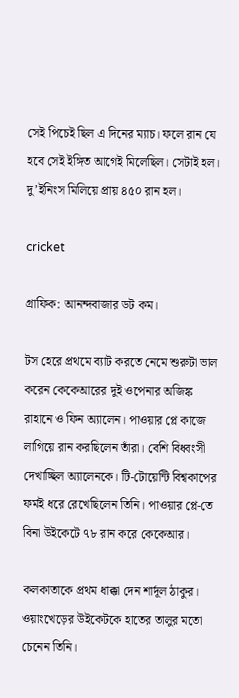সেই পিচেই ছিল এ দিনের ম্যাচ। ফলে রান যে হবে সেই ইঙ্গিত আগেই মিলেছিল। সেটাই হল। দু’ইনিংস মিলিয়ে প্রায় ৪৫০ রান হল।

cricket

গ্রাফিক: আনন্দবাজার ডট কম।

টস হেরে প্রথমে ব্যাট করতে নেমে শুরুটা ভাল করেন কেকেআরের দুই ওপেনার অজিঙ্ক রাহানে ও ফিন অ্যালেন। পাওয়ার প্লে কাজে লাগিয়ে রান করছিলেন তাঁরা। বেশি বিধ্বংসী দেখাচ্ছিল অ্যালেনকে। টি-টোয়েন্টি বিশ্বকাপের ফর্মই ধরে রেখেছিলেন তিনি। পাওয়ার প্লে-তে বিনা উইকেটে ৭৮ রান করে কেকেআর।

কলকাতাকে প্রথম ধাক্কা দেন শার্দূল ঠাকুর। ওয়াংখেড়ের উইকেটকে হাতের তালুর মতো চেনেন তিনি।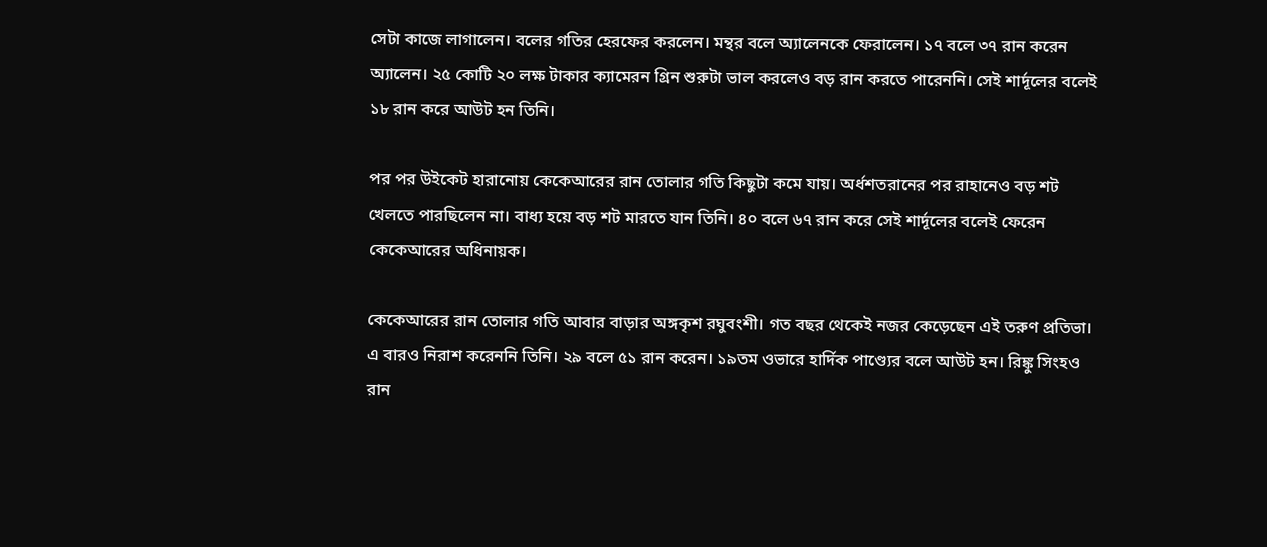সেটা কাজে লাগালেন। বলের গতির হেরফের করলেন। মন্থর বলে অ্যালেনকে ফেরালেন। ১৭ বলে ৩৭ রান করেন অ্যালেন। ২৫ কোটি ২০ লক্ষ টাকার ক্যামেরন গ্রিন শুরুটা ভাল করলেও বড় রান করতে পারেননি। সেই শার্দূলের বলেই ১৮ রান করে আউট হন তিনি।

পর পর উইকেট হারানোয় কেকেআরের রান তোলার গতি কিছুটা কমে যায়। অর্ধশতরানের পর রাহানেও বড় শট খেলতে পারছিলেন না। বাধ্য হয়ে বড় শট মারতে যান তিনি। ৪০ বলে ৬৭ রান করে সেই শার্দূলের বলেই ফেরেন কেকেআরের অধিনায়ক।

কেকেআরের রান তোলার গতি আবার বাড়ার অঙ্গকৃশ রঘুবংশী। গত বছর থেকেই নজর কেড়েছেন এই তরুণ প্রতিভা। এ বারও নিরাশ করেননি তিনি। ২৯ বলে ৫১ রান করেন। ১৯তম ওভারে হার্দিক পাণ্ড্যের বলে আউট হন। রিঙ্কু সিংহও রান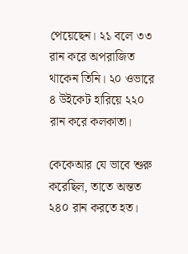পেয়েছেন। ২১ বলে ৩৩ রান করে অপরাজিত থাকেন তিনি। ২০ ওভারে ৪ উইকেট হারিয়ে ২২০ রান করে কলকাতা।

কেকেআর যে ভাবে শুরু করেছিল, তাতে অন্তত ২৪০ রান করতে হত।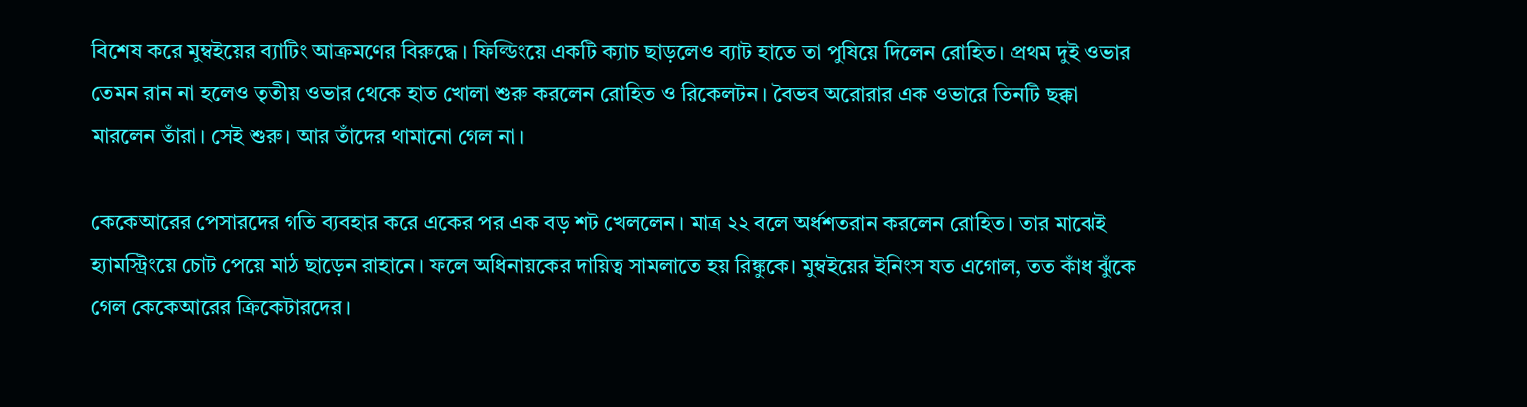বিশেষ করে মুম্বইয়ের ব্যাটিং আক্রমণের বিরুদ্ধে। ফিল্ডিংয়ে একটি ক্যাচ ছাড়লেও ব্যাট হাতে তা পুষিয়ে দিলেন রোহিত। প্রথম দুই ওভার তেমন রান না হলেও তৃতীয় ওভার থেকে হাত খোলা শুরু করলেন রোহিত ও রিকেলটন। বৈভব অরোরার এক ওভারে তিনটি ছক্কা মারলেন তাঁরা। সেই শুরু। আর তাঁদের থামানো গেল না।

কেকেআরের পেসারদের গতি ব্যবহার করে একের পর এক বড় শট খেললেন। মাত্র ২২ বলে অর্ধশতরান করলেন রোহিত। তার মাঝেই হ্যামস্ট্রিংয়ে চোট পেয়ে মাঠ ছাড়েন রাহানে। ফলে অধিনায়কের দায়িত্ব সামলাতে হয় রিঙ্কুকে। মুম্বইয়ের ইনিংস যত এগোল, তত কাঁধ ঝুঁকে গেল কেকেআরের ক্রিকেটারদের।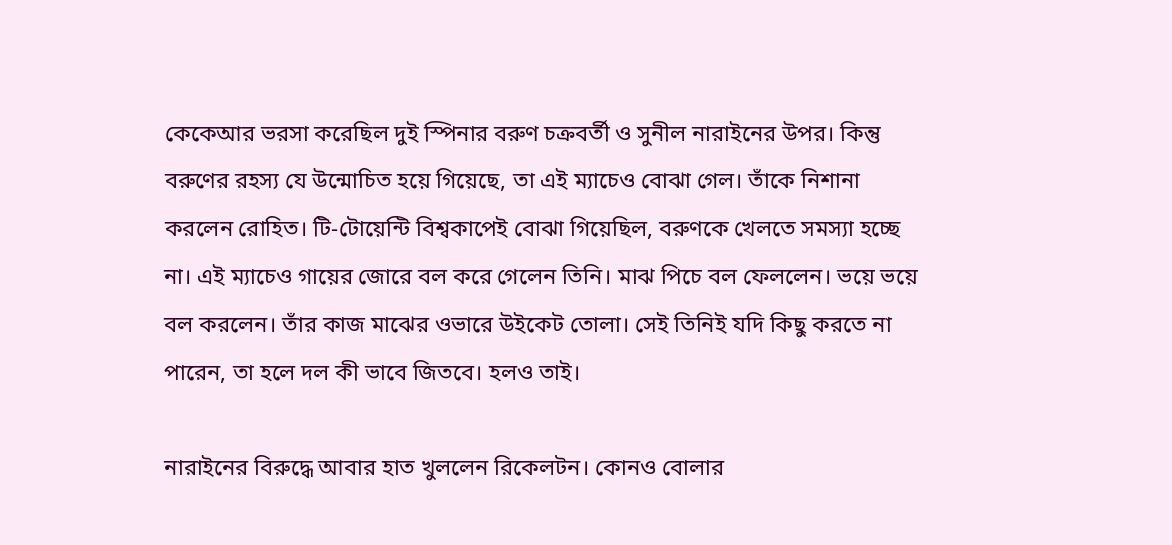কেকেআর ভরসা করেছিল দুই স্পিনার বরুণ চক্রবর্তী ও সুনীল নারাইনের উপর। কিন্তু বরুণের রহস্য যে উন্মোচিত হয়ে গিয়েছে, তা এই ম্যাচেও বোঝা গেল। তাঁকে নিশানা করলেন রোহিত। টি-টোয়েন্টি বিশ্বকাপেই বোঝা গিয়েছিল, বরুণকে খেলতে সমস্যা হচ্ছে না। এই ম্যাচেও গায়ের জোরে বল করে গেলেন তিনি। মাঝ পিচে বল ফেললেন। ভয়ে ভয়ে বল করলেন। তাঁর কাজ মাঝের ওভারে উইকেট তোলা। সেই তিনিই যদি কিছু করতে না পারেন, তা হলে দল কী ভাবে জিতবে। হলও তাই।

নারাইনের বিরুদ্ধে আবার হাত খুললেন রিকেলটন। কোনও বোলার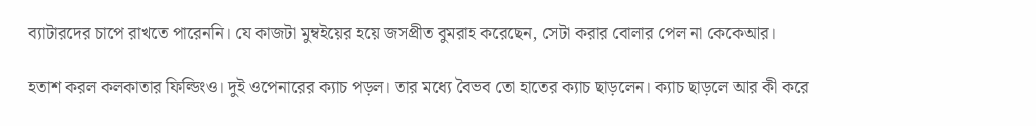ব্যাটারদের চাপে রাখতে পারেননি। যে কাজটা মুম্বইয়ের হয়ে জসপ্রীত বুমরাহ করেছেন, সেটা করার বোলার পেল না কেকেআর।

হতাশ করল কলকাতার ফিল্ডিংও। দুই ওপেনারের ক্যাচ পড়ল। তার মধ্যে বৈভব তো হাতের ক্যাচ ছাড়লেন। ক্যাচ ছাড়লে আর কী করে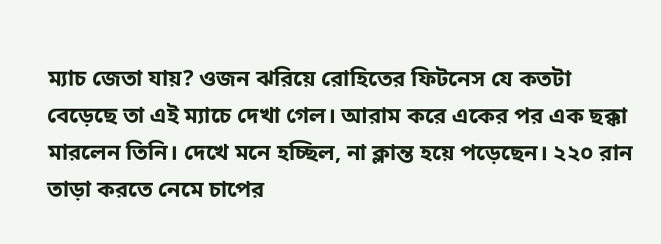ম্যাচ জেতা যায়? ওজন ঝরিয়ে রোহিতের ফিটনেস যে কতটা বেড়েছে তা এই ম্যাচে দেখা গেল। আরাম করে একের পর এক ছক্কা মারলেন তিনি। দেখে মনে হচ্ছিল, না ক্লান্ত হয়ে পড়েছেন। ২২০ রান তাড়া করতে নেমে চাপের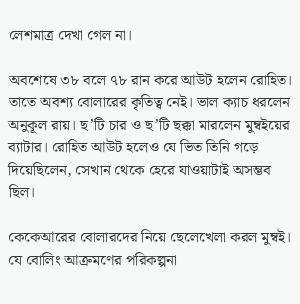লেশমাত্র দেখা গেল না।

অবশেষে ৩৮ বলে ৭৮ রান করে আউট হলেন রোহিত। তাতে অবশ্য বোলারের কৃতিত্ব নেই। ভাল ক্যাচ ধরলেন অনুকূল রায়। ছ’টি চার ও ছ’টি ছক্কা মারলেন মুম্বইয়ের ব্যাটার। রোহিত আউট হলেও যে ভিত তিনি গড়ে দিয়েছিলেন, সেখান থেকে হেরে যাওয়াটাই অসম্ভব ছিল।

কেকেআরের বোলারদের নিয়ে ছেলেখেলা করল মুম্বই। যে বোলিং আক্রমণের পরিকল্পনা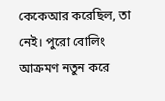কেকেআর করেছিল, তা নেই। পুরো বোলিং আক্রমণ নতুন করে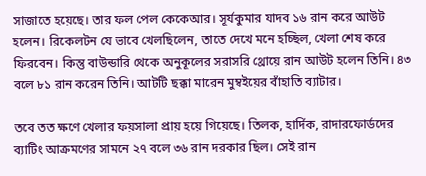সাজাতে হয়েছে। তার ফল পেল কেকেআর। সূর্যকুমার যাদব ১৬ রান করে আউট হলেন। রিকেলটন যে ভাবে খেলছিলেন, তাতে দেখে মনে হচ্ছিল, খেলা শেষ করে ফিরবেন। কিন্তু বাউন্ডারি থেকে অনুকূলের সরাসরি থ্রোয়ে রান আউট হলেন তিনি। ৪৩ বলে ৮১ রান করেন তিনি। আটটি ছক্কা মারেন মুম্বইয়ের বাঁহাতি ব্যাটার।

তবে তত ক্ষণে খেলার ফয়সালা প্রায় হয়ে গিয়েছে। তিলক, হার্দিক, রাদারফোর্ডদের ব্যাটিং আক্রমণের সামনে ২৭ বলে ৩৬ রান দরকার ছিল। সেই রান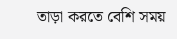তাড়া করতে বেশি সময়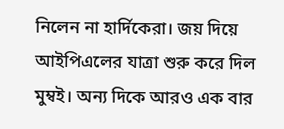নিলেন না হার্দিকেরা। জয় দিয়ে আইপিএলের যাত্রা শুরু করে দিল মুম্বই। অন্য দিকে আরও এক বার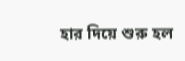হার দিয়ে শুরু হল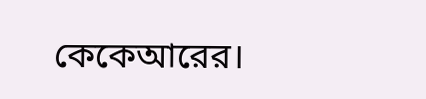কেকেআরের।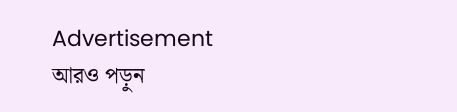Advertisement
আরও পড়ুন